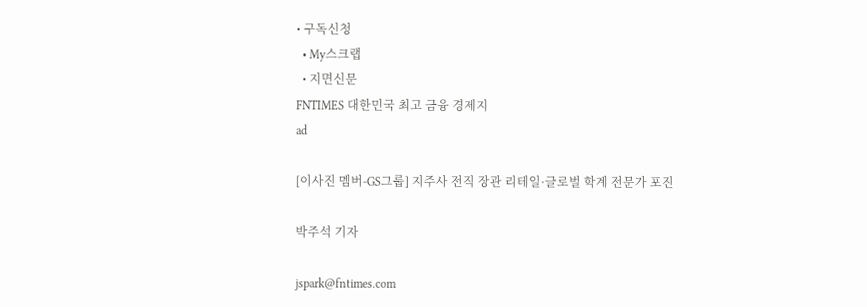• 구독신청
  • My스크랩
  • 지면신문
FNTIMES 대한민국 최고 금융 경제지
ad

[이사진 멤버-GS그룹] 지주사 전직 장관 리테일·글로벌 학계 전문가 포진

박주석 기자

jspark@fntimes.com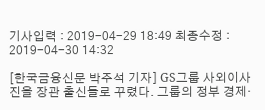기사입력 : 2019-04-29 18:49 최종수정 : 2019-04-30 14:32

[한국금융신문 박주석 기자] GS그룹 사외이사진을 장관 출신들로 꾸렸다. 그룹의 정부 경제·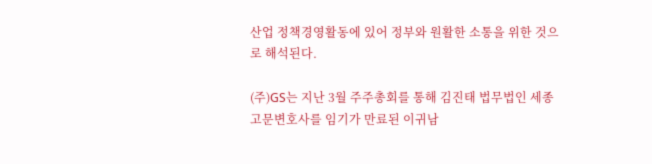산업 정책경영활동에 있어 정부와 원활한 소통을 위한 것으로 해석된다.

(주)GS는 지난 3월 주주총회를 통해 김진태 법무법인 세종 고문변호사를 임기가 만료된 이귀남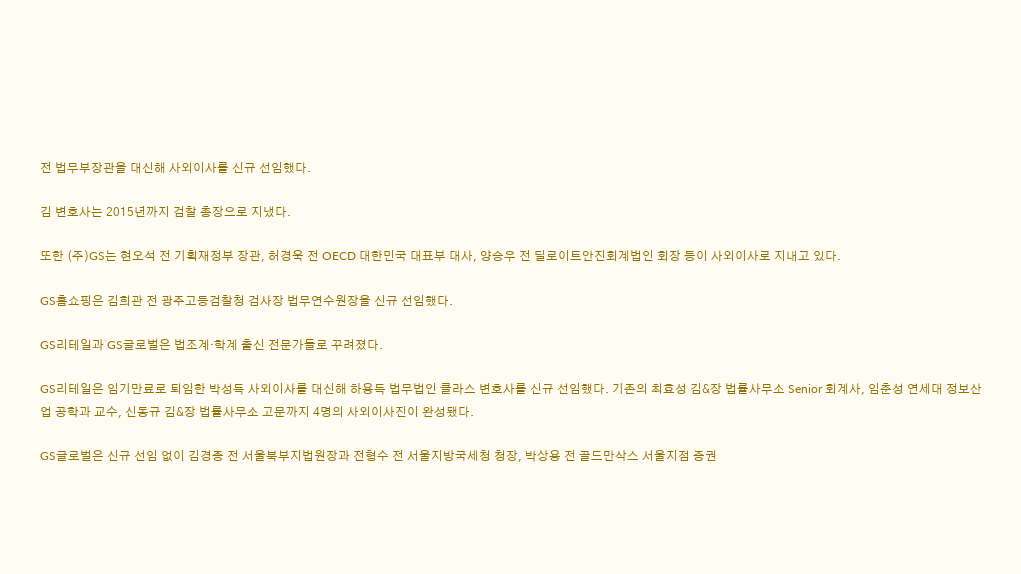전 법무부장관을 대신해 사외이사를 신규 선임했다.

김 변호사는 2015년까지 검찰 총장으로 지냈다.

또한 (주)GS는 현오석 전 기획재정부 장관, 허경욱 전 OECD 대한민국 대표부 대사, 양승우 전 딜로이트안진회계법인 회장 등이 사외이사로 지내고 있다.

GS홈쇼핑은 김희관 전 광주고등검찰청 검사장 법무연수원장을 신규 선임했다.

GS리테일과 GS글로벌은 법조계·학계 출신 전문가들로 꾸려졌다.

GS리테일은 임기만료로 퇴임한 박성득 사외이사를 대신해 하용득 법무법인 클라스 변호사를 신규 선임했다. 기존의 최효성 김&장 법률사무소 Senior 회계사, 임춘성 연세대 정보산업 공학과 교수, 신동규 김&장 법률사무소 고문까지 4명의 사외이사진이 완성됐다.

GS글로벌은 신규 선임 없이 김경종 전 서울북부지법원장과 전형수 전 서울지방국세청 청장, 박상용 전 골드만삭스 서울지점 증권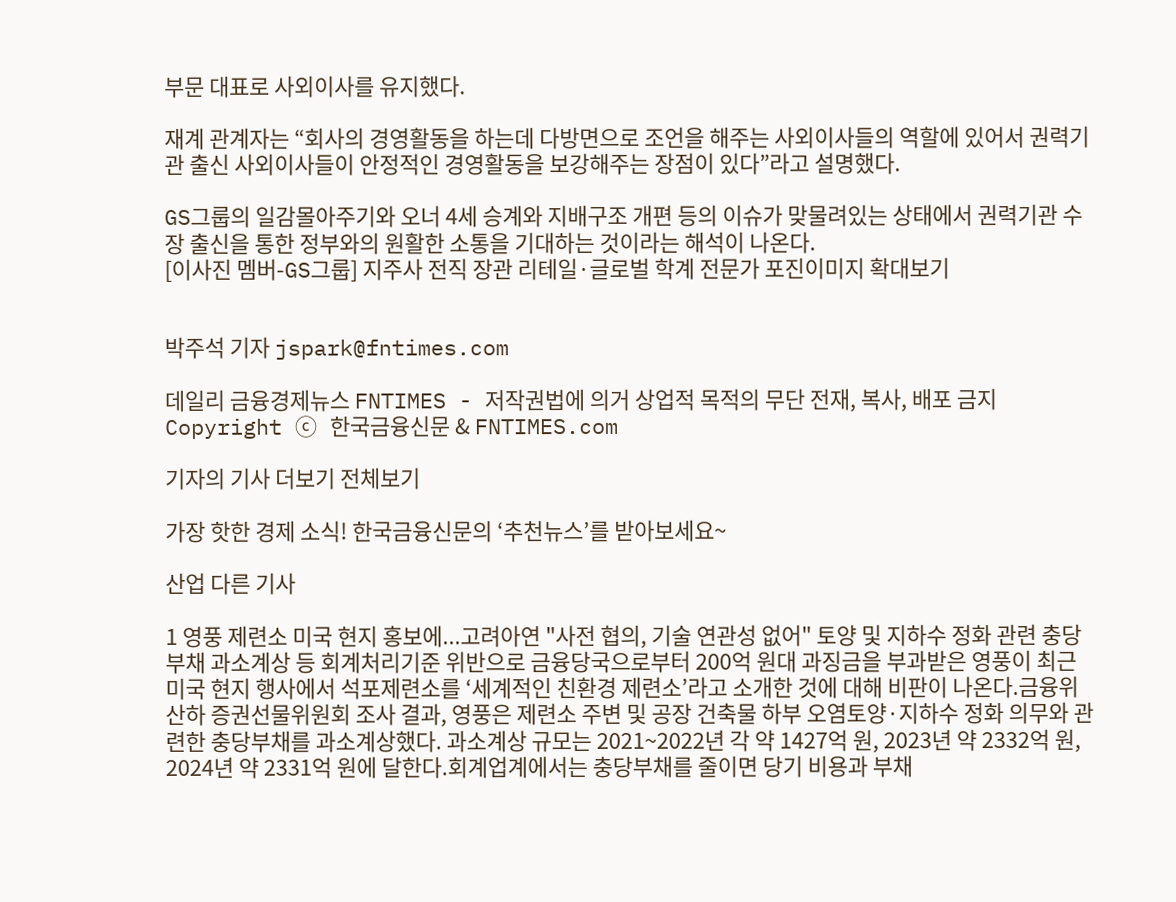부문 대표로 사외이사를 유지했다.

재계 관계자는 “회사의 경영활동을 하는데 다방면으로 조언을 해주는 사외이사들의 역할에 있어서 권력기관 출신 사외이사들이 안정적인 경영활동을 보강해주는 장점이 있다”라고 설명했다.

GS그룹의 일감몰아주기와 오너 4세 승계와 지배구조 개편 등의 이슈가 맞물려있는 상태에서 권력기관 수장 출신을 통한 정부와의 원활한 소통을 기대하는 것이라는 해석이 나온다.
[이사진 멤버-GS그룹] 지주사 전직 장관 리테일·글로벌 학계 전문가 포진이미지 확대보기


박주석 기자 jspark@fntimes.com

데일리 금융경제뉴스 FNTIMES - 저작권법에 의거 상업적 목적의 무단 전재, 복사, 배포 금지
Copyright ⓒ 한국금융신문 & FNTIMES.com

기자의 기사 더보기 전체보기

가장 핫한 경제 소식! 한국금융신문의 ‘추천뉴스’를 받아보세요~

산업 다른 기사

1 영풍 제련소 미국 현지 홍보에...고려아연 "사전 협의, 기술 연관성 없어" 토양 및 지하수 정화 관련 충당부채 과소계상 등 회계처리기준 위반으로 금융당국으로부터 200억 원대 과징금을 부과받은 영풍이 최근 미국 현지 행사에서 석포제련소를 ‘세계적인 친환경 제련소’라고 소개한 것에 대해 비판이 나온다.금융위 산하 증권선물위원회 조사 결과, 영풍은 제련소 주변 및 공장 건축물 하부 오염토양·지하수 정화 의무와 관련한 충당부채를 과소계상했다. 과소계상 규모는 2021~2022년 각 약 1427억 원, 2023년 약 2332억 원, 2024년 약 2331억 원에 달한다.회계업계에서는 충당부채를 줄이면 당기 비용과 부채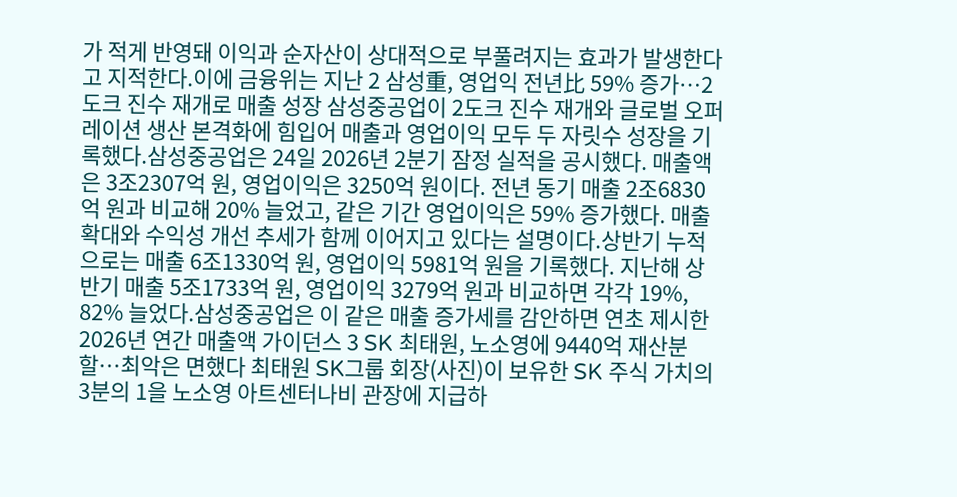가 적게 반영돼 이익과 순자산이 상대적으로 부풀려지는 효과가 발생한다고 지적한다.이에 금융위는 지난 2 삼성重, 영업익 전년比 59% 증가…2도크 진수 재개로 매출 성장 삼성중공업이 2도크 진수 재개와 글로벌 오퍼레이션 생산 본격화에 힘입어 매출과 영업이익 모두 두 자릿수 성장을 기록했다.삼성중공업은 24일 2026년 2분기 잠정 실적을 공시했다. 매출액은 3조2307억 원, 영업이익은 3250억 원이다. 전년 동기 매출 2조6830억 원과 비교해 20% 늘었고, 같은 기간 영업이익은 59% 증가했다. 매출 확대와 수익성 개선 추세가 함께 이어지고 있다는 설명이다.상반기 누적으로는 매출 6조1330억 원, 영업이익 5981억 원을 기록했다. 지난해 상반기 매출 5조1733억 원, 영업이익 3279억 원과 비교하면 각각 19%, 82% 늘었다.삼성중공업은 이 같은 매출 증가세를 감안하면 연초 제시한 2026년 연간 매출액 가이던스 3 SK 최태원, 노소영에 9440억 재산분할…최악은 면했다 최태원 SK그룹 회장(사진)이 보유한 SK 주식 가치의 3분의 1을 노소영 아트센터나비 관장에 지급하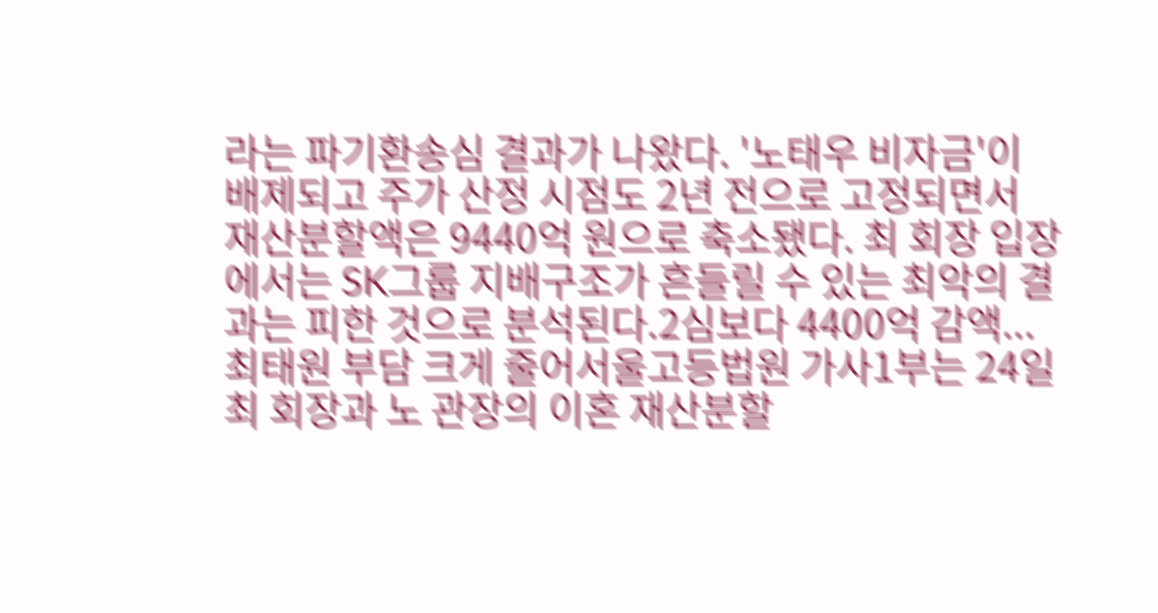라는 파기환송심 결과가 나왔다. '노태우 비자금'이 배제되고 주가 산정 시점도 2년 전으로 고정되면서 재산분할액은 9440억 원으로 축소됐다. 최 회장 입장에서는 SK그룹 지배구조가 흔들릴 수 있는 최악의 결과는 피한 것으로 분석된다.2심보다 4400억 감액...최태원 부담 크게 줄어서울고등법원 가사1부는 24일 최 회장과 노 관장의 이혼 재산분할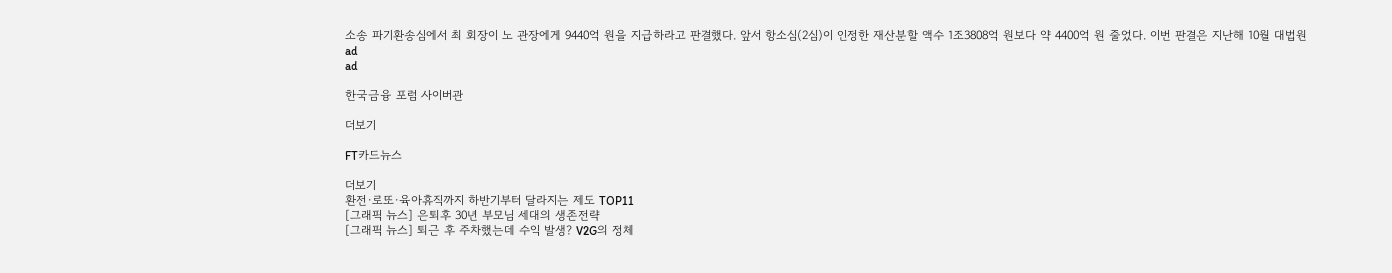소송 파기환송심에서 최 회장이 노 관장에게 9440억 원을 지급하라고 판결했다. 앞서 항소심(2심)이 인정한 재산분할 액수 1조3808억 원보다 약 4400억 원 줄었다. 이번 판결은 지난해 10월 대법원
ad
ad

한국금융 포럼 사이버관

더보기

FT카드뉴스

더보기
환전·로또·육아휴직까지 하반기부터 달라지는 제도 TOP11
[그래픽 뉴스] 은퇴후 30년 부모님 세대의 생존전략
[그래픽 뉴스] 퇴근 후 주차했는데 수익 발생? V2G의 정체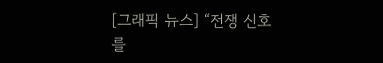[그래픽 뉴스] “전쟁 신호를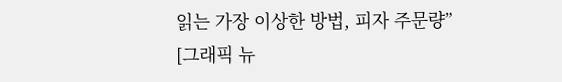읽는 가장 이상한 방법, 피자 주문량”
[그래픽 뉴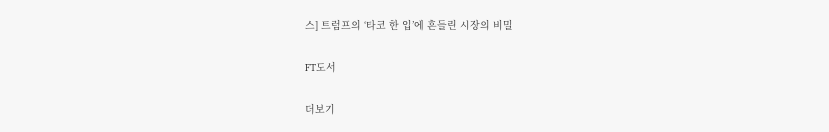스] 트럼프의 ‘타코 한 입’에 흔들린 시장의 비밀

FT도서

더보기